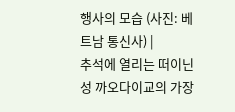행사의 모습 (사진: 베트남 통신사) |
추석에 열리는 떠이닌성 까오다이교의 가장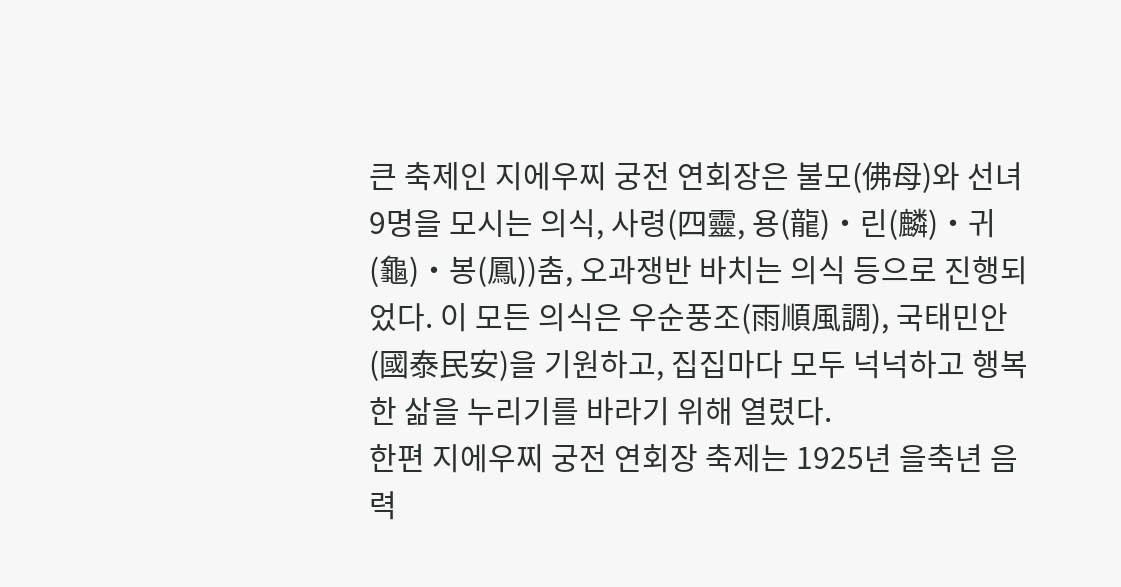큰 축제인 지에우찌 궁전 연회장은 불모(佛母)와 선녀 9명을 모시는 의식, 사령(四靈, 용(龍)‧린(麟)‧귀(龜)‧봉(鳳))춤, 오과쟁반 바치는 의식 등으로 진행되었다. 이 모든 의식은 우순풍조(雨順風調), 국태민안(國泰民安)을 기원하고, 집집마다 모두 넉넉하고 행복한 삶을 누리기를 바라기 위해 열렸다.
한편 지에우찌 궁전 연회장 축제는 1925년 을축년 음력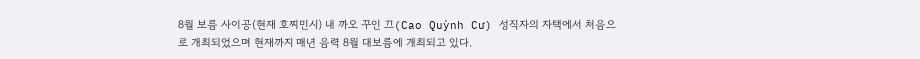8월 보름 사이공(현재 호찌민시) 내 까오 꾸인 끄(Cao Quỳnh Cư) 성직자의 자택에서 처음으로 개최되었으며 현재까지 매년 음력 8월 대보름에 개최되고 있다.